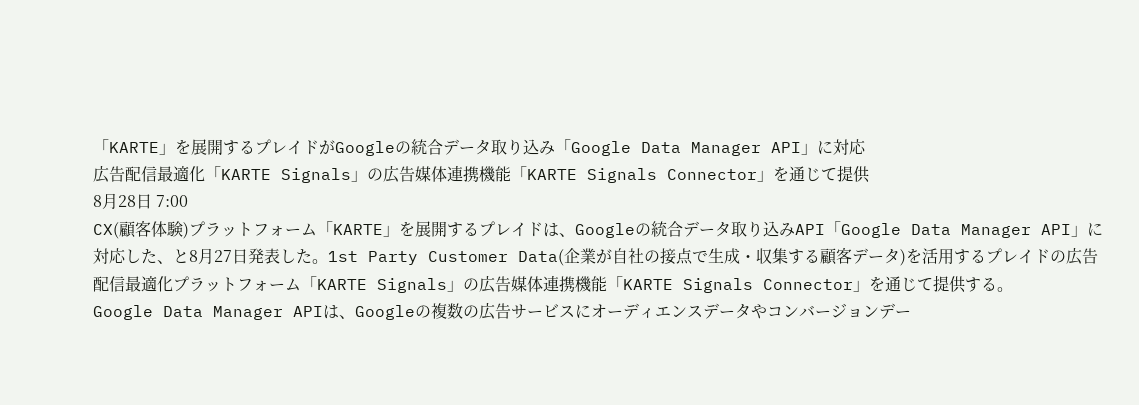「KARTE」を展開するプレイドがGoogleの統合データ取り込み「Google Data Manager API」に対応
広告配信最適化「KARTE Signals」の広告媒体連携機能「KARTE Signals Connector」を通じて提供
8月28日 7:00
CX(顧客体験)プラットフォーム「KARTE」を展開するプレイドは、Googleの統合データ取り込みAPI「Google Data Manager API」に対応した、と8月27日発表した。1st Party Customer Data(企業が自社の接点で生成・収集する顧客データ)を活用するプレイドの広告配信最適化プラットフォーム「KARTE Signals」の広告媒体連携機能「KARTE Signals Connector」を通じて提供する。
Google Data Manager APIは、Googleの複数の広告サービスにオーディエンスデータやコンバージョンデー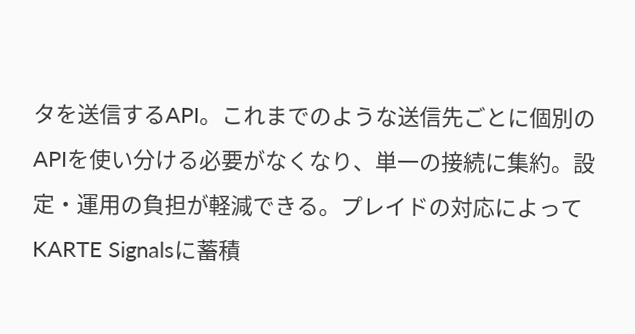タを送信するAPI。これまでのような送信先ごとに個別のAPIを使い分ける必要がなくなり、単一の接続に集約。設定・運用の負担が軽減できる。プレイドの対応によってKARTE Signalsに蓄積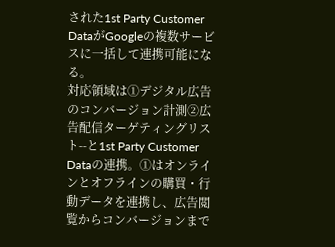された1st Party Customer DataがGoogleの複数サービスに一括して連携可能になる。
対応領域は①デジタル広告のコンバージョン計測②広告配信ターゲティングリスト--と1st Party Customer Dataの連携。①はオンラインとオフラインの購買・行動データを連携し、広告閲覧からコンバージョンまで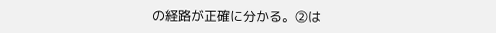の経路が正確に分かる。②は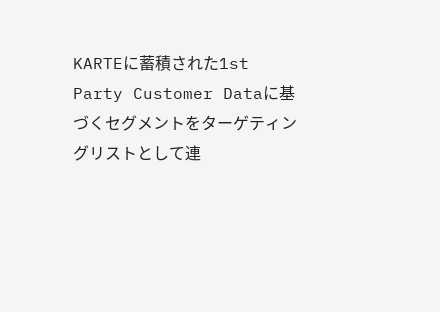KARTEに蓄積された1st Party Customer Dataに基づくセグメントをターゲティングリストとして連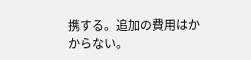携する。追加の費用はかからない。